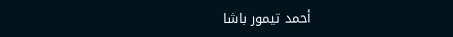أحمد تيمور باشا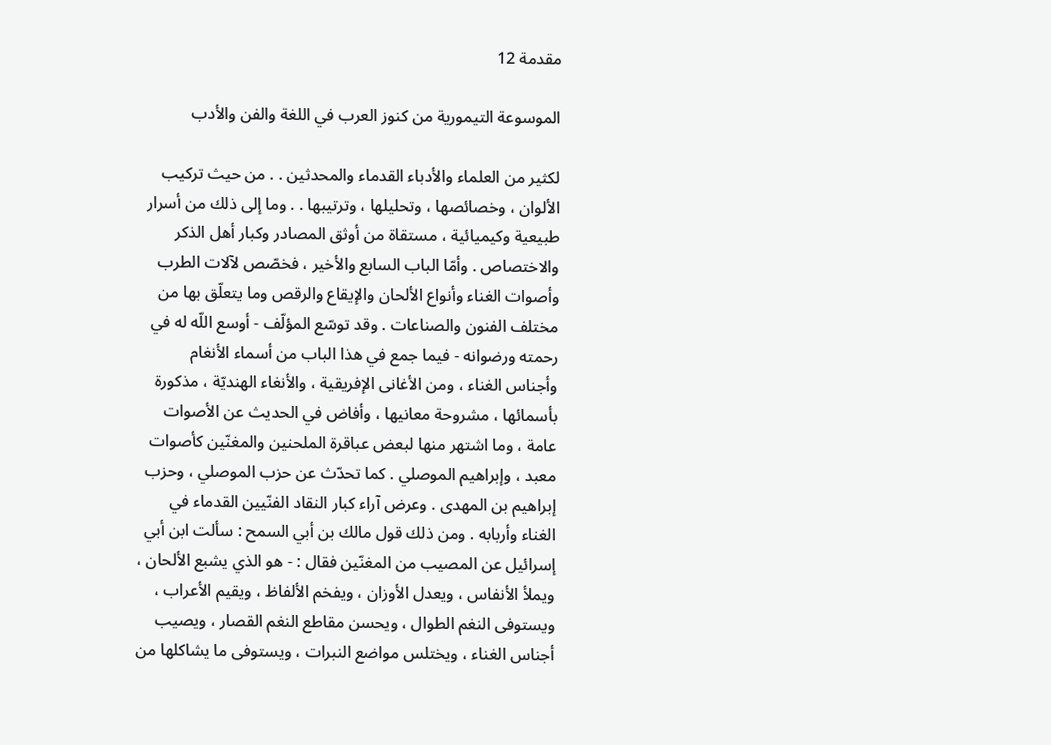مقدمة 12

الموسوعة التيمورية من كنوز العرب في اللغة والفن والأدب

لكثير من العلماء والأدباء القدماء والمحدثين . . من حيث تركيب الألوان ، وخصائصها ، وتحليلها ، وترتيبها . . وما إلى ذلك من أسرار طبيعية وكيميائية ، مستقاة من أوثق المصادر وكبار أهل الذكر والاختصاص . وأمّا الباب السابع والأخير ، فخصّص لآلات الطرب وأصوات الغناء وأنواع الألحان والإيقاع والرقص وما يتعلّق بها من مختلف الفنون والصناعات . وقد توسّع المؤلّف - أوسع اللّه له في رحمته ورضوانه - فيما جمع في هذا الباب من أسماء الأنغام وأجناس الغناء ، ومن الأغانى الإفريقية ، والأنغاء الهنديّة ، مذكورة بأسمائها ، مشروحة معانيها ، وأفاض في الحديث عن الأصوات عامة ، وما اشتهر منها لبعض عباقرة الملحنين والمغنّين كأصوات معبد ، وإبراهيم الموصلي . كما تحدّث عن حزب الموصلي ، وحزب إبراهيم بن المهدى . وعرض آراء كبار النقاد الفنّيين القدماء في الغناء وأربابه . ومن ذلك قول مالك بن أبي السمح : سألت ابن أبي إسرائيل عن المصيب من المغنّين فقال : - هو الذي يشبع الألحان ، ويملأ الأنفاس ، ويعدل الأوزان ، ويفخم الألفاظ ، ويقيم الأعراب ، ويستوفى النغم الطوال ، ويحسن مقاطع النغم القصار ، ويصيب أجناس الغناء ، ويختلس مواضع النبرات ، ويستوفى ما يشاكلها من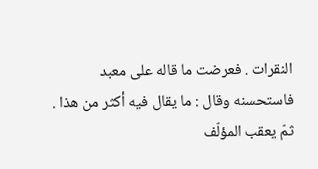النقرات . فعرضت ما قاله على معبد فاستحسنه وقال : ما يقال فيه أكثر من هذا . ثمّ يعقب المؤلّف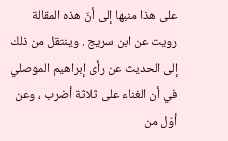على هذا منبها إلى أنّ هذه المقالة رويت عن ابن سريج . وينتقل من ذلك إلى الحديث عن رأى إبراهيم الموصلي في أن الغناء على ثلاثة أضرب ، وعن أوّل من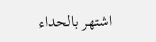اشتهر بالحداء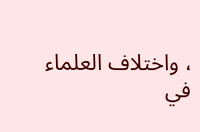، واختلاف العلماء في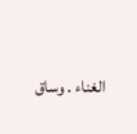الغناء . وساق